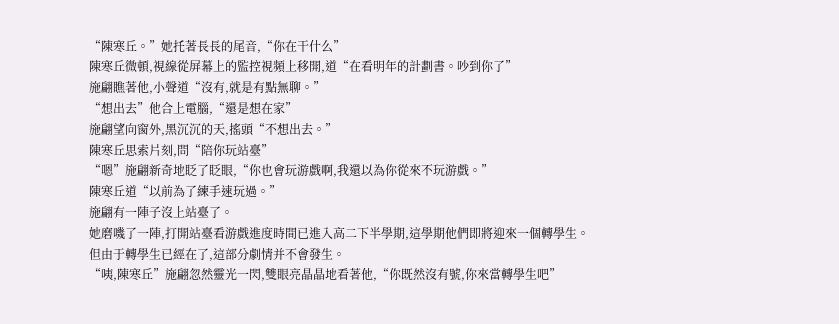“陳寒丘。”她托著長長的尾音,“你在干什么”
陳寒丘微頓,視線從屏幕上的監控視頻上移開,道“在看明年的計劃書。吵到你了”
施翩瞧著他,小聲道“沒有,就是有點無聊。”
“想出去”他合上電腦,“還是想在家”
施翩望向窗外,黑沉沉的天,搖頭“不想出去。”
陳寒丘思索片刻,問“陪你玩站臺”
“嗯”施翩新奇地眨了眨眼,“你也會玩游戲啊,我還以為你從來不玩游戲。”
陳寒丘道“以前為了練手速玩過。”
施翩有一陣子沒上站臺了。
她磨嘰了一陣,打開站臺看游戲進度時間已進入高二下半學期,這學期他們即將迎來一個轉學生。
但由于轉學生已經在了,這部分劇情并不會發生。
“咦,陳寒丘”施翩忽然靈光一閃,雙眼亮晶晶地看著他,“你既然沒有號,你來當轉學生吧”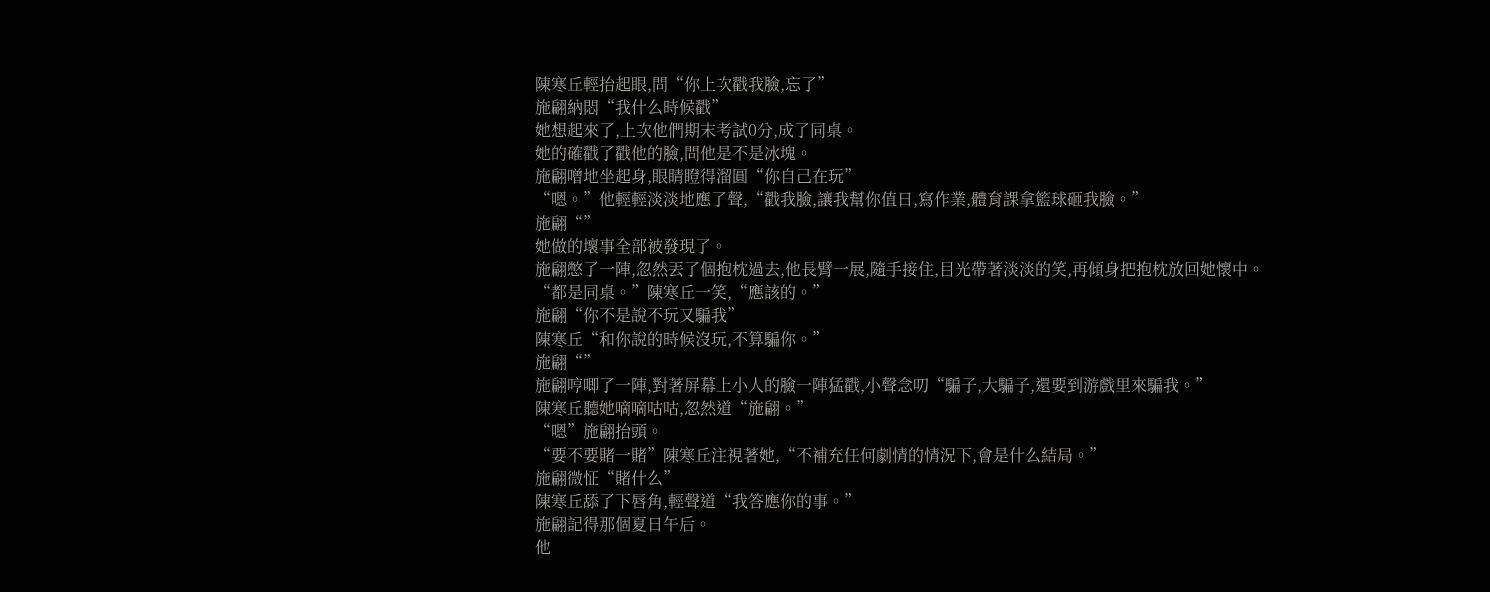陳寒丘輕抬起眼,問“你上次戳我臉,忘了”
施翩納悶“我什么時候戳”
她想起來了,上次他們期末考試0分,成了同桌。
她的確戳了戳他的臉,問他是不是冰塊。
施翩噌地坐起身,眼睛瞪得溜圓“你自己在玩”
“嗯。”他輕輕淡淡地應了聲,“戳我臉,讓我幫你值日,寫作業,體育課拿籃球砸我臉。”
施翩“”
她做的壞事全部被發現了。
施翩憋了一陣,忽然丟了個抱枕過去,他長臂一展,隨手接住,目光帶著淡淡的笑,再傾身把抱枕放回她懷中。
“都是同桌。”陳寒丘一笑,“應該的。”
施翩“你不是說不玩又騙我”
陳寒丘“和你說的時候沒玩,不算騙你。”
施翩“”
施翩哼唧了一陣,對著屏幕上小人的臉一陣猛戳,小聲念叨“騙子,大騙子,還要到游戲里來騙我。”
陳寒丘聽她嘀嘀咕咕,忽然道“施翩。”
“嗯”施翩抬頭。
“要不要賭一賭”陳寒丘注視著她,“不補充任何劇情的情況下,會是什么結局。”
施翩微怔“賭什么”
陳寒丘舔了下唇角,輕聲道“我答應你的事。”
施翩記得那個夏日午后。
他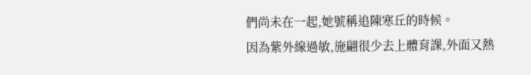們尚未在一起,她號稱追陳寒丘的時候。
因為紫外線過敏,施翩很少去上體育課,外面又熱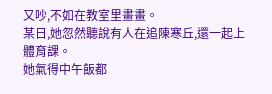又吵,不如在教室里畫畫。
某日,她忽然聽說有人在追陳寒丘,還一起上體育課。
她氣得中午飯都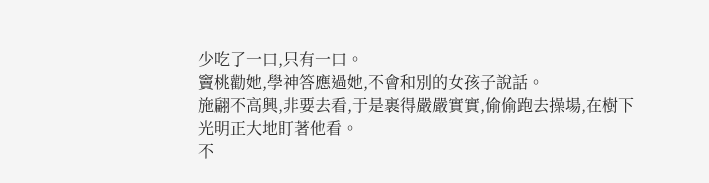少吃了一口,只有一口。
竇桃勸她,學神答應過她,不會和別的女孩子說話。
施翩不高興,非要去看,于是裹得嚴嚴實實,偷偷跑去操場,在樹下光明正大地盯著他看。
不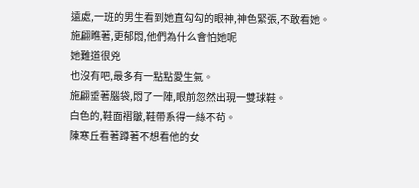遠處,一班的男生看到她直勾勾的眼神,神色緊張,不敢看她。
施翩瞧著,更郁悶,他們為什么會怕她呢
她難道很兇
也沒有吧,最多有一點點愛生氣。
施翩垂著腦袋,悶了一陣,眼前忽然出現一雙球鞋。
白色的,鞋面褶皺,鞋帶系得一絲不茍。
陳寒丘看著蹲著不想看他的女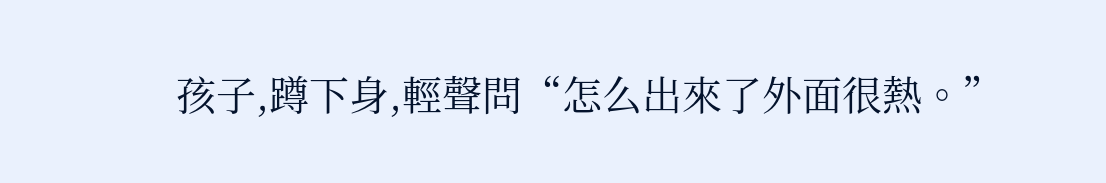孩子,蹲下身,輕聲問“怎么出來了外面很熱。”